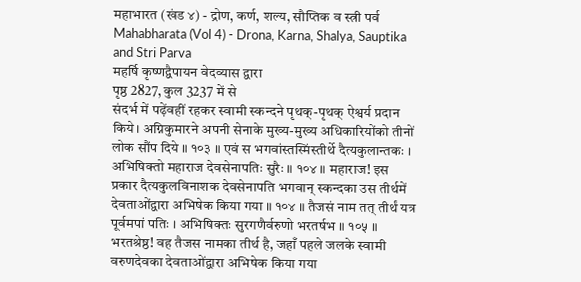महाभारत (खंड ४) - द्रोण, कर्ण, शल्य, सौप्तिक व स्त्री पर्व
Mahabharata (Vol 4) - Drona, Karna, Shalya, Sauptika and Stri Parva
महर्षि कृष्णद्वैपायन वेदव्यास द्वारा
पृष्ठ 2827, कुल 3237 में से
संदर्भ में पढ़ेंवहीं रहकर स्वामी स्कन्दने पृथक्-पृथक् ऐश्वर्य प्रदान किये। अग्निकुमारने अपनी सेनाके मुख्य-मुख्य अधिकारियोंको तीनों लोक सौंप दिये ॥ १०३ ॥ एवं स भगवांस्तस्मिंस्तीर्थे दैत्यकुलान्तकः । अभिषिक्तो महाराज देवसेनापतिः सुरैः ॥ १०४ ॥ महाराज! इस प्रकार दैत्यकुलविनाशक देवसेनापति भगवान् स्कन्दका उस तीर्थमें देवताओंद्वारा अभिषेक किया गया ॥ १०४ ॥ तैजसं नाम तत् तीर्थं यत्र पूर्वमपां पतिः । अभिषिक्तः सुरगणैर्वरुणो भरतर्षभ ॥ १०५ ॥ भरतश्रेष्ठ! वह तैजस नामका तीर्थ है, जहाँ पहले जलके स्वामी वरुणदेवका देवताओंद्वारा अभिषेक किया गया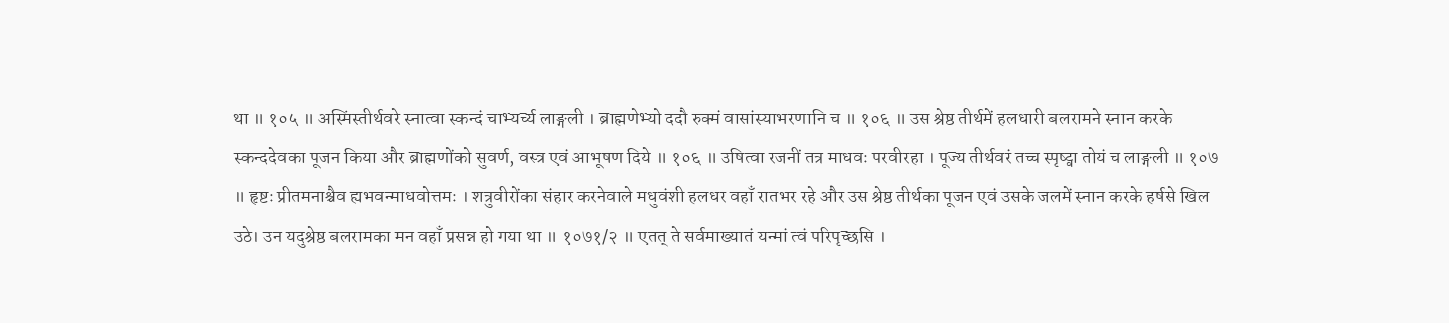था ॥ १०५ ॥ अस्मिंस्तीर्थवरे स्नात्वा स्कन्दं चाभ्यर्च्य लाङ्गली । ब्राह्मणेभ्यो ददौ रुक्मं वासांस्याभरणानि च ॥ १०६ ॥ उस श्रेष्ठ तीर्थमें हलधारी बलरामने स्नान करके स्कन्ददेवका पूजन किया और ब्राह्मणोंको सुवर्ण, वस्त्र एवं आभूषण दिये ॥ १०६ ॥ उषित्वा रजनीं तत्र माधवः परवीरहा । पूज्य तीर्थवरं तच्च स्पृष्ट्वा तोयं च लाङ्गली ॥ १०७ ॥ हृष्टः प्रीतमनाश्चैव ह्यभवन्माधवोत्तमः । शत्रुवीरोंका संहार करनेवाले मधुवंशी हलधर वहाँ रातभर रहे और उस श्रेष्ठ तीर्थका पूजन एवं उसके जलमें स्नान करके हर्षसे खिल उठे। उन यदुश्रेष्ठ बलरामका मन वहाँ प्रसन्न हो गया था ॥ १०७१/२ ॥ एतत् ते सर्वमाख्यातं यन्मां त्वं परिपृच्छसि ।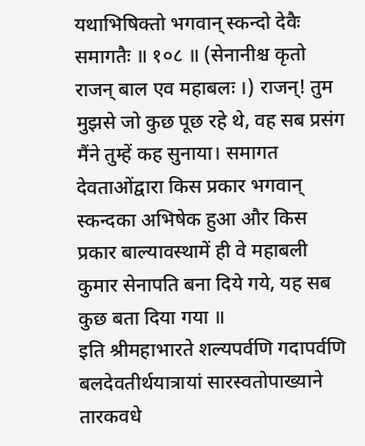यथाभिषिक्तो भगवान् स्कन्दो देवैः समागतैः ॥ १०८ ॥ (सेनानीश्च कृतो राजन् बाल एव महाबलः ।) राजन्! तुम मुझसे जो कुछ पूछ रहे थे, वह सब प्रसंग मैंने तुम्हें कह सुनाया। समागत देवताओंद्वारा किस प्रकार भगवान् स्कन्दका अभिषेक हुआ और किस प्रकार बाल्यावस्थामें ही वे महाबली कुमार सेनापति बना दिये गये, यह सब कुछ बता दिया गया ॥
इति श्रीमहाभारते शल्यपर्वणि गदापर्वणि बलदेवतीर्थयात्रायां सारस्वतोपाख्याने तारकवधे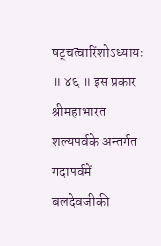षट्चत्वारिंशोऽध्यायः ॥ ४६ ॥ इस प्रकार श्रीमहाभारत शल्यपर्वके अन्तर्गत गदापर्वमें बलदेवजीकी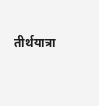तीर्थयात्रा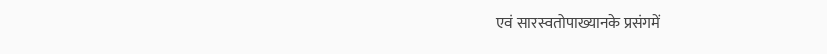एवं सारस्वतोपाख्यानके प्रसंगमें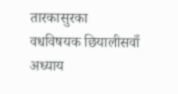तारकासुरका वधविषयक छियालीसवाँ अध्याय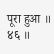पूरा हुआ ॥ ४६ ॥